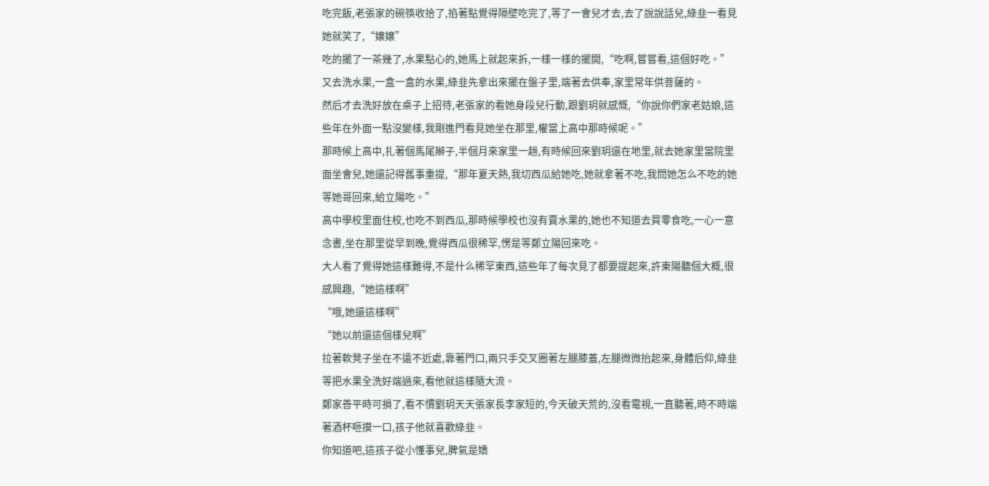吃完飯,老張家的碗筷收拾了,掐著點覺得隔壁吃完了,等了一會兒才去,去了說說話兒,綠韭一看見她就笑了,“嬢嬢”
吃的擺了一茶幾了,水果點心的,她馬上就起來拆,一樣一樣的擺開,“吃啊,嘗嘗看,這個好吃。”
又去洗水果,一盒一盒的水果,綠韭先拿出來擺在盤子里,端著去供奉,家里常年供菩薩的。
然后才去洗好放在桌子上招待,老張家的看她身段兒行動,跟劉玥就感慨,“你說你們家老姑娘,這些年在外面一點沒變樣,我剛進門看見她坐在那里,權當上高中那時候呢。”
那時候上高中,扎著個馬尾辮子,半個月來家里一趟,有時候回來劉玥還在地里,就去她家里當院里面坐會兒,她還記得舊事重提,“那年夏天熱,我切西瓜給她吃,她就拿著不吃,我問她怎么不吃的她等她哥回來,給立陽吃。”
高中學校里面住校,也吃不到西瓜,那時候學校也沒有賣水果的,她也不知道去買零食吃,一心一意念書,坐在那里從早到晚,覺得西瓜很稀罕,愣是等鄭立陽回來吃。
大人看了覺得她這樣難得,不是什么稀罕東西,這些年了每次見了都要提起來,許東陽聽個大概,很感興趣,“她這樣啊”
“哦,她還這樣啊”
“她以前還這個樣兒啊”
拉著軟凳子坐在不遠不近處,靠著門口,兩只手交叉圈著左腿膝蓋,左腿微微抬起來,身體后仰,綠韭等把水果全洗好端過來,看他就這樣隨大流。
鄭家善平時可損了,看不慣劉玥天天張家長李家短的,今天破天荒的,沒看電視,一直聽著,時不時端著酒杯咂摸一口,孩子他就喜歡綠韭。
你知道吧,這孩子從小懂事兒,脾氣是嬌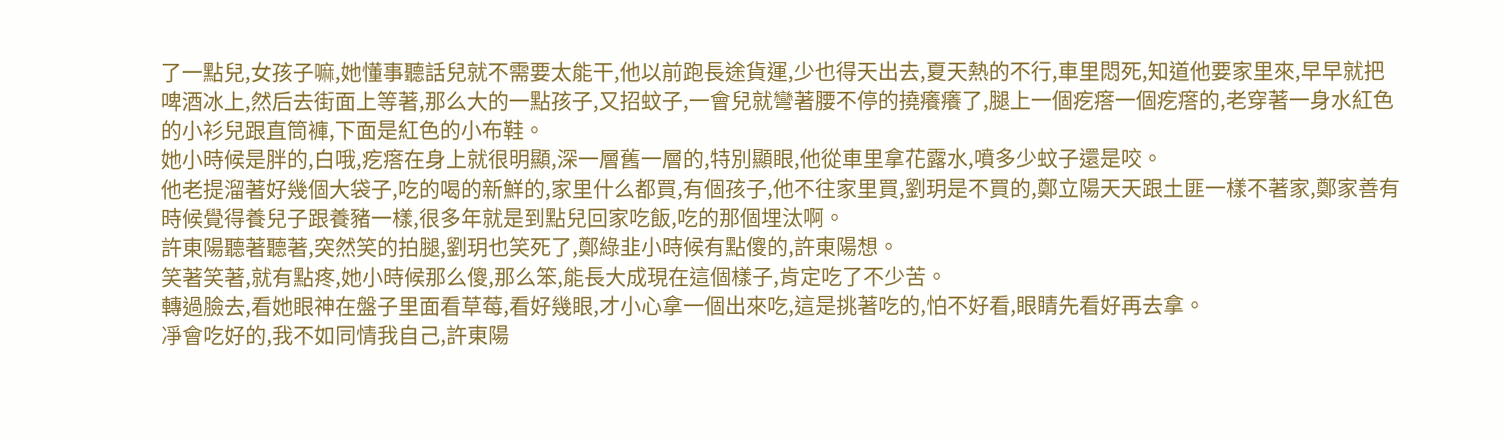了一點兒,女孩子嘛,她懂事聽話兒就不需要太能干,他以前跑長途貨運,少也得天出去,夏天熱的不行,車里悶死,知道他要家里來,早早就把啤酒冰上,然后去街面上等著,那么大的一點孩子,又招蚊子,一會兒就彎著腰不停的撓癢癢了,腿上一個疙瘩一個疙瘩的,老穿著一身水紅色的小衫兒跟直筒褲,下面是紅色的小布鞋。
她小時候是胖的,白哦,疙瘩在身上就很明顯,深一層舊一層的,特別顯眼,他從車里拿花露水,噴多少蚊子還是咬。
他老提溜著好幾個大袋子,吃的喝的新鮮的,家里什么都買,有個孩子,他不往家里買,劉玥是不買的,鄭立陽天天跟土匪一樣不著家,鄭家善有時候覺得養兒子跟養豬一樣,很多年就是到點兒回家吃飯,吃的那個埋汰啊。
許東陽聽著聽著,突然笑的拍腿,劉玥也笑死了,鄭綠韭小時候有點傻的,許東陽想。
笑著笑著,就有點疼,她小時候那么傻,那么笨,能長大成現在這個樣子,肯定吃了不少苦。
轉過臉去,看她眼神在盤子里面看草莓,看好幾眼,才小心拿一個出來吃,這是挑著吃的,怕不好看,眼睛先看好再去拿。
凈會吃好的,我不如同情我自己,許東陽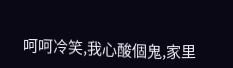呵呵冷笑,我心酸個鬼,家里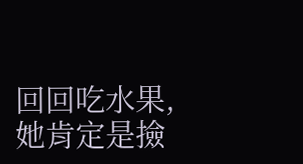回回吃水果,她肯定是撿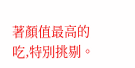著顏值最高的吃,特別挑剔。